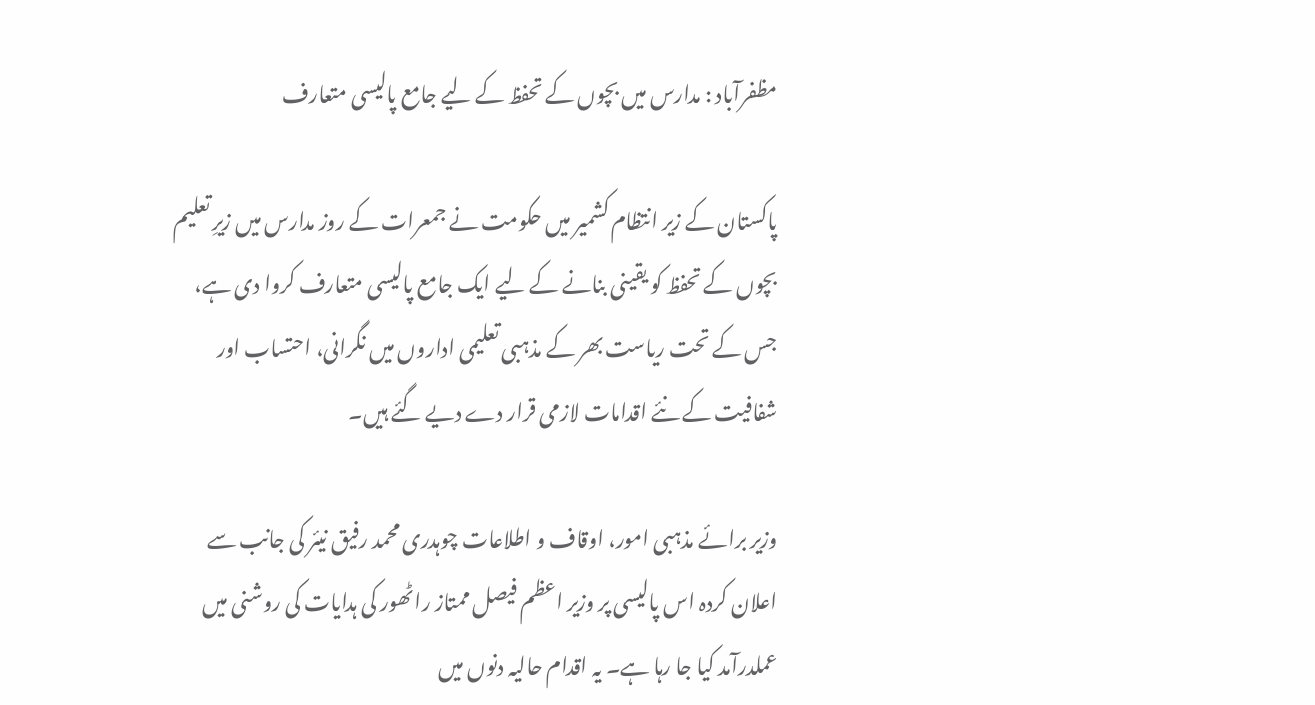مظفرآباد : مدارس میں بچوں کے تحفظ کے لیے جامع پالیسی متعارف

پاکستان کے زیر انتظام کشمیر میں حکومت نے جمعرات کے روز مدارس میں زیرِ تعلیم بچوں کے تحفظ کو یقینی بنانے کے لیے ایک جامع پالیسی متعارف کروا دی ہے، جس کے تحت ریاست بھر کے مذہبی تعلیمی اداروں میں نگرانی، احتساب اور شفافیت کے نئے اقدامات لازمی قرار دے دیے گئے ہیں۔

وزیر برائے مذہبی امور، اوقاف و اطلاعات چوہدری محمد رفیق نیئر کی جانب سے اعلان کردہ اس پالیسی پر وزیر اعظم فیصل ممتاز راٹھور کی ہدایات کی روشنی میں عملدرآمد کیا جا رہا ہے۔ یہ اقدام حالیہ دنوں میں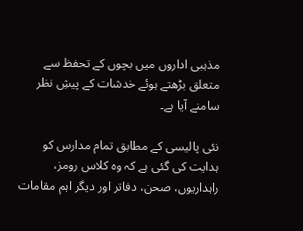مذہبی اداروں میں بچوں کے تحفظ سے متعلق بڑھتے ہوئے خدشات کے پیشِ نظر سامنے آیا ہے۔

نئی پالیسی کے مطابق تمام مدارس کو ہدایت کی گئی ہے کہ وہ کلاس رومز، راہداریوں، صحن، دفاتر اور دیگر اہم مقامات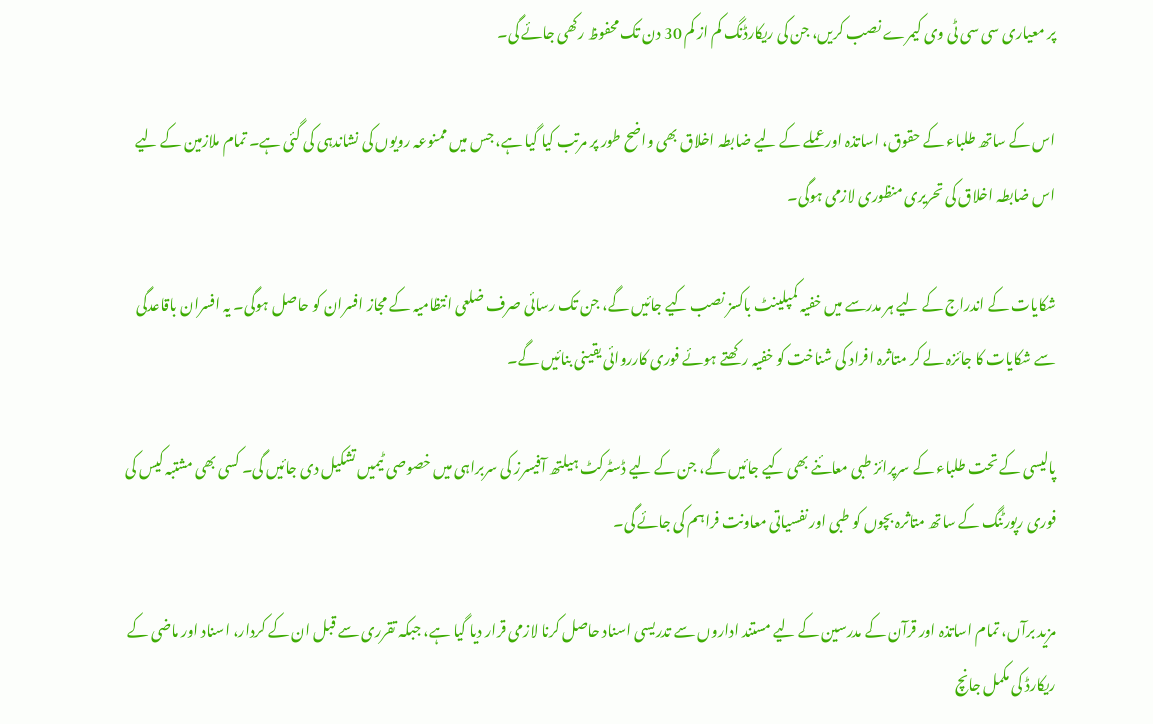پر معیاری سی سی ٹی وی کیمرے نصب کریں، جن کی ریکارڈنگ کم از کم 30 دن تک محفوظ رکھی جائے گی۔

اس کے ساتھ طلباء کے حقوق، اساتذہ اور عملے کے لیے ضابطہ اخلاق بھی واضح طور پر مرتب کیا گیا ہے، جس میں ممنوعہ رویوں کی نشاندہی کی گئی ہے۔ تمام ملازمین کے لیے اس ضابطہ اخلاق کی تحریری منظوری لازمی ہوگی۔

شکایات کے اندراج کے لیے ہر مدرسے میں خفیہ کمپلینٹ باکسز نصب کیے جائیں گے، جن تک رسائی صرف ضلعی انتظامیہ کے مجاز افسران کو حاصل ہوگی۔ یہ افسران باقاعدگی سے شکایات کا جائزہ لے کر متاثرہ افراد کی شناخت کو خفیہ رکھتے ہوئے فوری کارروائی یقینی بنائیں گے۔

پالیسی کے تحت طلباء کے سرپرائز طبی معائنے بھی کیے جائیں گے، جن کے لیے ڈسٹرکٹ ہیلتھ آفیسرز کی سربراہی میں خصوصی ٹیمیں تشکیل دی جائیں گی۔ کسی بھی مشتبہ کیس کی فوری رپورٹنگ کے ساتھ متاثرہ بچوں کو طبی اور نفسیاتی معاونت فراہم کی جائے گی۔

مزید برآں، تمام اساتذہ اور قرآن کے مدرسین کے لیے مستند اداروں سے تدریسی اسناد حاصل کرنا لازمی قرار دیا گیا ہے، جبکہ تقرری سے قبل ان کے کردار، اسناد اور ماضی کے ریکارڈ کی مکمل جانچ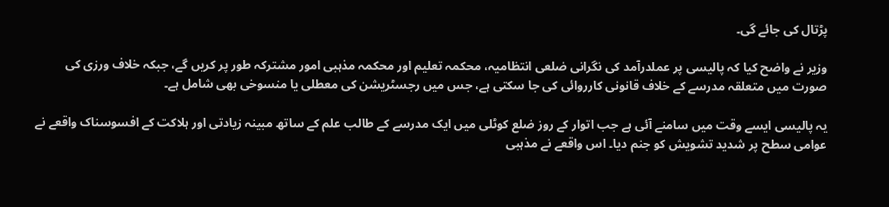پڑتال کی جائے گی۔

وزیر نے واضح کیا کہ پالیسی پر عملدرآمد کی نگرانی ضلعی انتظامیہ، محکمہ تعلیم اور محکمہ مذہبی امور مشترکہ طور پر کریں گے، جبکہ خلاف ورزی کی صورت میں متعلقہ مدرسے کے خلاف قانونی کارروائی کی جا سکتی ہے، جس میں رجسٹریشن کی معطلی یا منسوخی بھی شامل ہے۔

یہ پالیسی ایسے وقت میں سامنے آئی ہے جب اتوار کے روز ضلع کوٹلی میں ایک مدرسے کے طالب علم کے ساتھ مبینہ زیادتی اور ہلاکت کے افسوسناک واقعے نے عوامی سطح پر شدید تشویش کو جنم دیا۔ اس واقعے نے مذہبی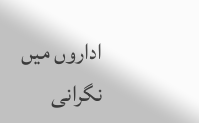اداروں میں نگرانی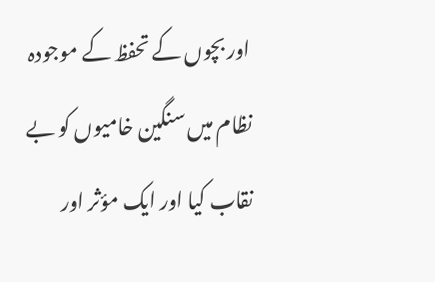اور بچوں کے تحفظ کے موجودہ نظام میں سنگین خامیوں کو بے نقاب کیا اور ایک مؤثر اور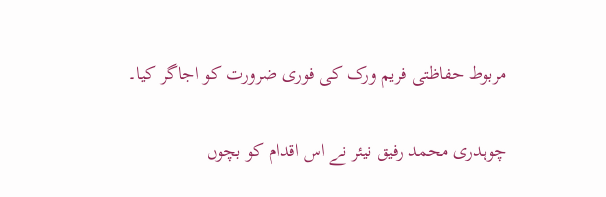مربوط حفاظتی فریم ورک کی فوری ضرورت کو اجاگر کیا۔

چوہدری محمد رفیق نیئر نے اس اقدام کو بچوں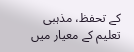کے تحفظ، مذہبی تعلیم کے معیار میں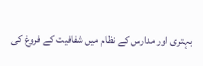بہتری اور مدارس کے نظام میں شفافیت کے فروغ کی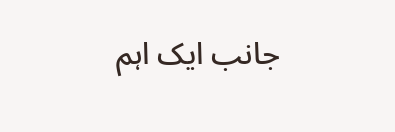جانب ایک اہم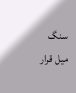سنگ میل قرار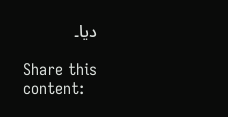دیا۔

Share this content: